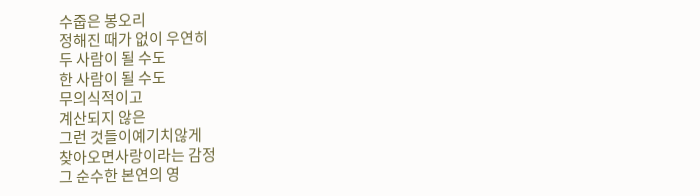수줍은 봉오리
정해진 때가 없이 우연히
두 사람이 될 수도
한 사람이 될 수도
무의식적이고
계산되지 않은
그런 것들이예기치않게
찾아오면사랑이라는 감정
그 순수한 본연의 영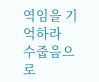역임을 기억하라
수줍음으로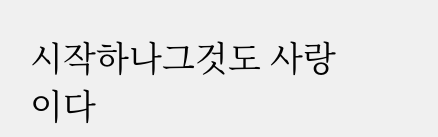시작하나그것도 사랑이다